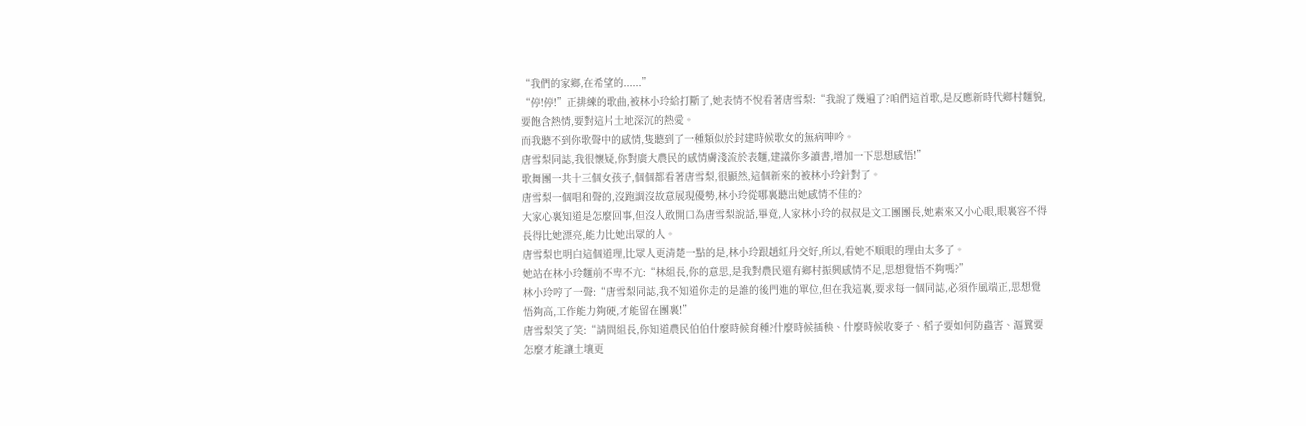“我們的家鄉,在希望的......”
“停!停!”正排練的歌曲,被林小玲給打斷了,她表情不悅看著唐雪梨:“我說了幾遍了?咱們這首歌,是反應新時代鄉村麵貌,要飽含熱情,要對這片土地深沉的熱愛。
而我聽不到你歌聲中的感情,隻聽到了一種類似於封建時候歌女的無病呻吟。
唐雪梨同誌,我很懷疑,你對廣大農民的感情膚淺流於表麵,建議你多讀書,增加一下思想感悟!”
歌舞團一共十三個女孩子,個個都看著唐雪梨,很顯然,這個新來的被林小玲針對了。
唐雪梨一個唱和聲的,沒跑調沒故意展現優勢,林小玲從哪裏聽出她感情不佳的?
大家心裏知道是怎麼回事,但沒人敢開口為唐雪梨說話,畢竟,人家林小玲的叔叔是文工團團長,她素來又小心眼,眼裏容不得長得比她漂亮,能力比她出眾的人。
唐雪梨也明白這個道理,比眾人更清楚一點的是,林小玲跟趙紅丹交好,所以,看她不順眼的理由太多了。
她站在林小玲麵前不卑不亢:“林組長,你的意思,是我對農民還有鄉村振興感情不足,思想覺悟不夠嗎?”
林小玲哼了一聲:“唐雪梨同誌,我不知道你走的是誰的後門進的單位,但在我這裏,要求每一個同誌,必須作風端正,思想覺悟夠高,工作能力夠硬,才能留在團裏!”
唐雪梨笑了笑:“請問組長,你知道農民伯伯什麼時候育種?什麼時候插秧、什麼時候收麥子、稻子要如何防蟲害、漚糞要怎麼才能讓土壤更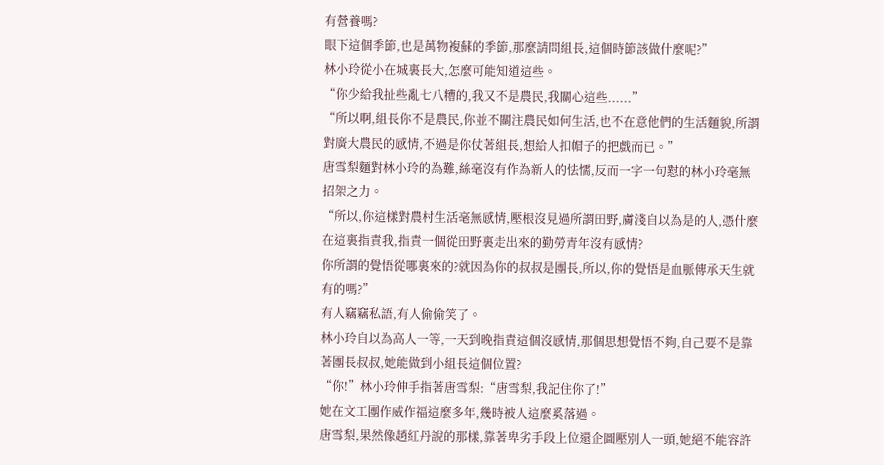有營養嗎?
眼下這個季節,也是萬物複蘇的季節,那麼請問組長,這個時節該做什麼呢?”
林小玲從小在城裏長大,怎麼可能知道這些。
“你少給我扯些亂七八糟的,我又不是農民,我關心這些......”
“所以啊,組長你不是農民,你並不關注農民如何生活,也不在意他們的生活麵貌,所謂對廣大農民的感情,不過是你仗著組長,想給人扣帽子的把戲而已。”
唐雪梨麵對林小玲的為難,絲毫沒有作為新人的怯懦,反而一字一句懟的林小玲毫無招架之力。
“所以,你這樣對農村生活毫無感情,壓根沒見過所謂田野,膚淺自以為是的人,憑什麼在這裏指責我,指責一個從田野裏走出來的勤勞青年沒有感情?
你所謂的覺悟從哪裏來的?就因為你的叔叔是團長,所以,你的覺悟是血脈傳承天生就有的嗎?”
有人竊竊私語,有人偷偷笑了。
林小玲自以為高人一等,一天到晚指責這個沒感情,那個思想覺悟不夠,自己要不是靠著團長叔叔,她能做到小組長這個位置?
“你!”林小玲伸手指著唐雪梨:“唐雪梨,我記住你了!”
她在文工團作威作福這麼多年,幾時被人這麼奚落過。
唐雪梨,果然像趙紅丹說的那樣,靠著卑劣手段上位還企圖壓別人一頭,她絕不能容許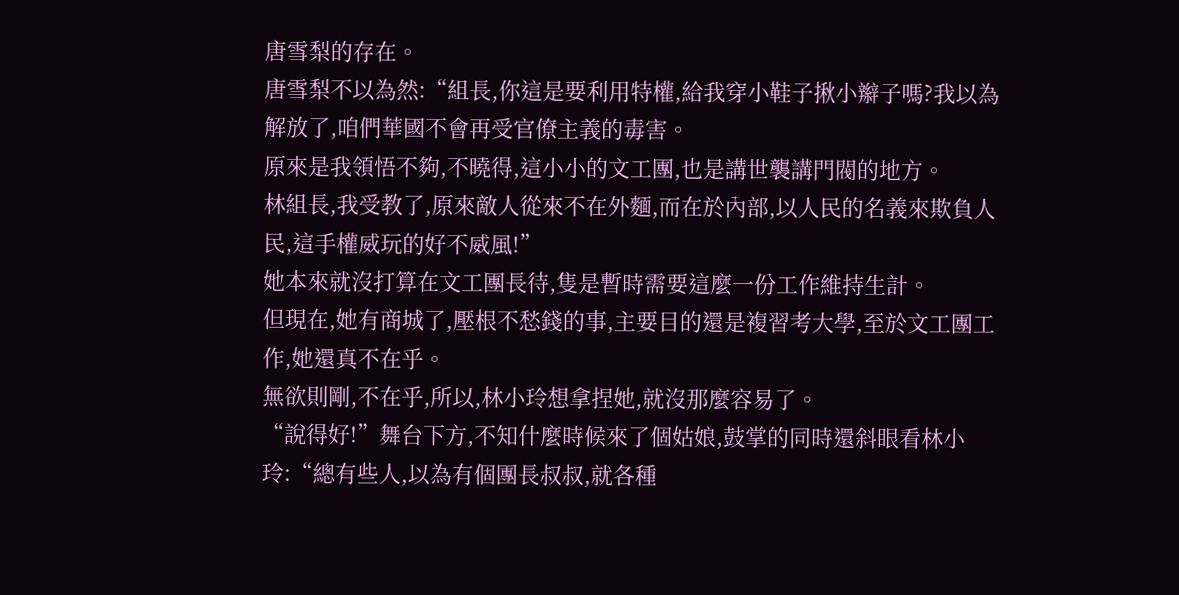唐雪梨的存在。
唐雪梨不以為然:“組長,你這是要利用特權,給我穿小鞋子揪小辮子嗎?我以為解放了,咱們華國不會再受官僚主義的毒害。
原來是我領悟不夠,不曉得,這小小的文工團,也是講世襲講門閥的地方。
林組長,我受教了,原來敵人從來不在外麵,而在於內部,以人民的名義來欺負人民,這手權威玩的好不威風!”
她本來就沒打算在文工團長待,隻是暫時需要這麼一份工作維持生計。
但現在,她有商城了,壓根不愁錢的事,主要目的還是複習考大學,至於文工團工作,她還真不在乎。
無欲則剛,不在乎,所以,林小玲想拿捏她,就沒那麼容易了。
“說得好!”舞台下方,不知什麼時候來了個姑娘,鼓掌的同時還斜眼看林小玲:“總有些人,以為有個團長叔叔,就各種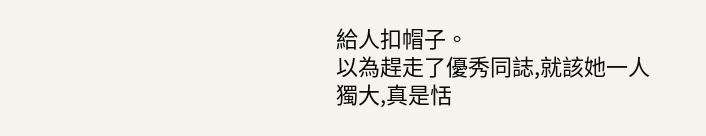給人扣帽子。
以為趕走了優秀同誌,就該她一人獨大,真是恬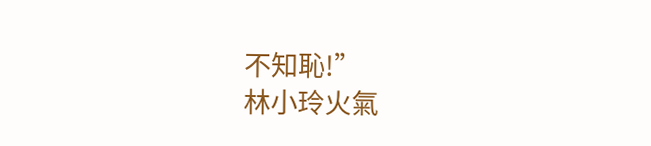不知恥!”
林小玲火氣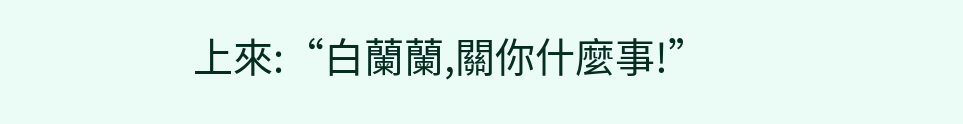上來:“白蘭蘭,關你什麼事!”